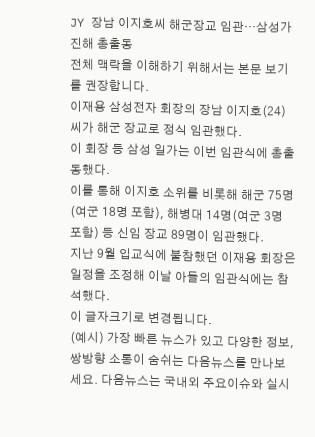JY 장남 이지호씨 해군장교 임관…삼성가 진해 총출동
전체 맥락을 이해하기 위해서는 본문 보기를 권장합니다.
이재용 삼성전자 회장의 장남 이지호(24)씨가 해군 장교로 정식 임관했다.
이 회장 등 삼성 일가는 이번 임관식에 총출동했다.
이를 통해 이지호 소위를 비롯해 해군 75명(여군 18명 포함), 해병대 14명(여군 3명 포함) 등 신임 장교 89명이 임관했다.
지난 9월 입교식에 불참했던 이재용 회장은 일정을 조정해 이날 아들의 임관식에는 참석했다.
이 글자크기로 변경됩니다.
(예시) 가장 빠른 뉴스가 있고 다양한 정보, 쌍방향 소통이 숨쉬는 다음뉴스를 만나보세요. 다음뉴스는 국내외 주요이슈와 실시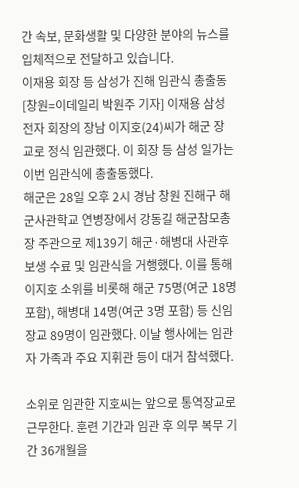간 속보, 문화생활 및 다양한 분야의 뉴스를 입체적으로 전달하고 있습니다.
이재용 회장 등 삼성가 진해 임관식 총출동
[창원=이데일리 박원주 기자] 이재용 삼성전자 회장의 장남 이지호(24)씨가 해군 장교로 정식 임관했다. 이 회장 등 삼성 일가는 이번 임관식에 총출동했다.
해군은 28일 오후 2시 경남 창원 진해구 해군사관학교 연병장에서 강동길 해군참모총장 주관으로 제139기 해군·해병대 사관후보생 수료 및 임관식을 거행했다. 이를 통해 이지호 소위를 비롯해 해군 75명(여군 18명 포함), 해병대 14명(여군 3명 포함) 등 신임 장교 89명이 임관했다. 이날 행사에는 임관자 가족과 주요 지휘관 등이 대거 참석했다.

소위로 임관한 지호씨는 앞으로 통역장교로 근무한다. 훈련 기간과 임관 후 의무 복무 기간 36개월을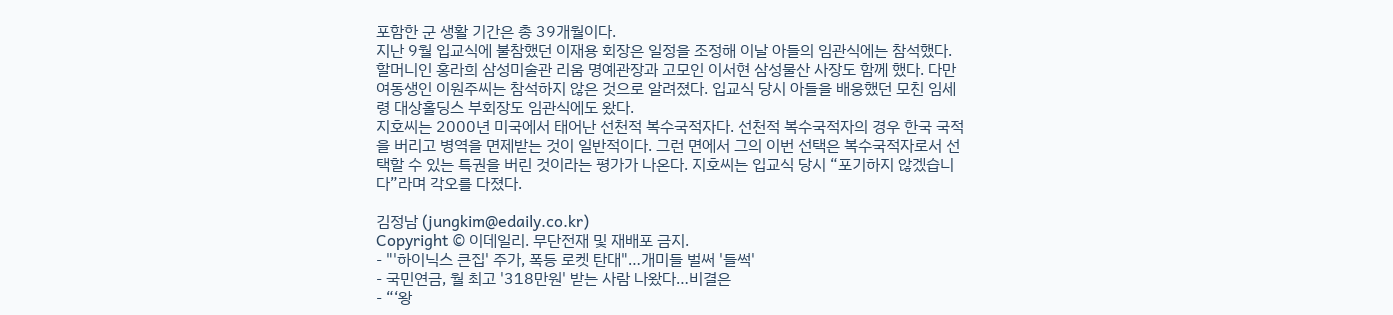포함한 군 생활 기간은 총 39개월이다.
지난 9월 입교식에 불참했던 이재용 회장은 일정을 조정해 이날 아들의 임관식에는 참석했다. 할머니인 홍라희 삼성미술관 리움 명예관장과 고모인 이서현 삼성물산 사장도 함께 했다. 다만 여동생인 이원주씨는 참석하지 않은 것으로 알려졌다. 입교식 당시 아들을 배웅했던 모친 임세령 대상홀딩스 부회장도 임관식에도 왔다.
지호씨는 2000년 미국에서 태어난 선천적 복수국적자다. 선천적 복수국적자의 경우 한국 국적을 버리고 병역을 면제받는 것이 일반적이다. 그런 면에서 그의 이번 선택은 복수국적자로서 선택할 수 있는 특권을 버린 것이라는 평가가 나온다. 지호씨는 입교식 당시 “포기하지 않겠습니다”라며 각오를 다졌다.

김정남 (jungkim@edaily.co.kr)
Copyright © 이데일리. 무단전재 및 재배포 금지.
- "'하이닉스 큰집' 주가, 폭등 로켓 탄대"…개미들 벌써 '들썩'
- 국민연금, 월 최고 '318만원' 받는 사람 나왔다…비결은
- “‘왕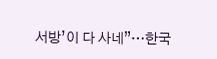서방’이 다 사네”…한국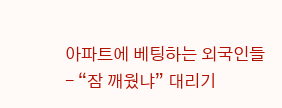아파트에 베팅하는 외국인들
- “잠 깨웠냐” 대리기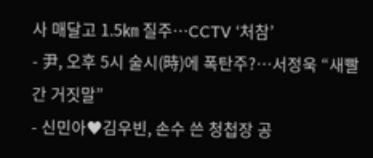사 매달고 1.5㎞ 질주…CCTV ‘처참’
- 尹, 오후 5시 술시(時)에 폭탄주?…서정욱 “새빨간 거짓말”
- 신민아♥김우빈, 손수 쓴 청첩장 공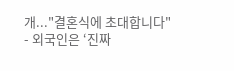개..."결혼식에 초대합니다"
- 외국인은 ‘진짜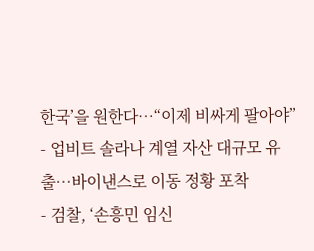한국’을 원한다…“이제 비싸게 팔아야”
- 업비트 솔라나 계열 자산 대규모 유출…바이낸스로 이동 정황 포착
- 검찰, ‘손흥민 임신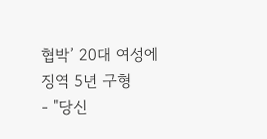협박’ 20대 여성에 징역 5년 구형
- "당신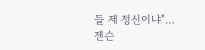들 제 정신이냐"…젠슨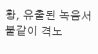황, 유출된 녹음서 불같이 격노